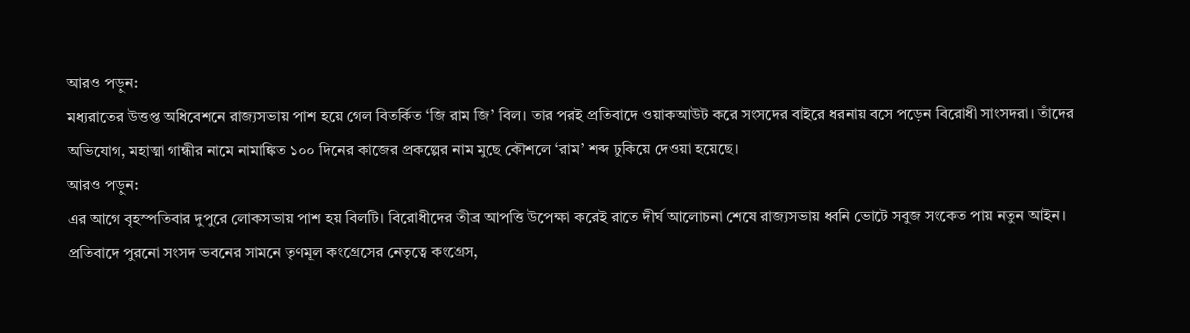আরও পড়ুন:
মধ্যরাতের উত্তপ্ত অধিবেশনে রাজ্যসভায় পাশ হয়ে গেল বিতর্কিত ‘জি রাম জি’ বিল। তার পরই প্রতিবাদে ওয়াকআউট করে সংসদের বাইরে ধরনায় বসে পড়েন বিরোধী সাংসদরা। তাঁদের অভিযোগ, মহাত্মা গান্ধীর নামে নামাঙ্কিত ১০০ দিনের কাজের প্রকল্পের নাম মুছে কৌশলে ‘রাম’ শব্দ ঢুকিয়ে দেওয়া হয়েছে।
আরও পড়ুন:
এর আগে বৃহস্পতিবার দুপুরে লোকসভায় পাশ হয় বিলটি। বিরোধীদের তীব্র আপত্তি উপেক্ষা করেই রাতে দীর্ঘ আলোচনা শেষে রাজ্যসভায় ধ্বনি ভোটে সবুজ সংকেত পায় নতুন আইন।
প্রতিবাদে পুরনো সংসদ ভবনের সামনে তৃণমূল কংগ্রেসের নেতৃত্বে কংগ্রেস,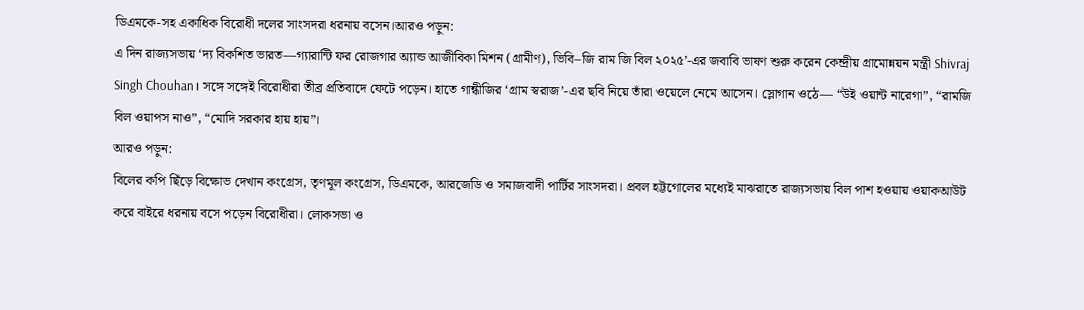ডিএমকে-সহ একাধিক বিরোধী দলের সাংসদরা ধরনায় বসেন।আরও পড়ুন:
এ দিন রাজ্যসভায় ‘দ্য বিকশিত ভারত—গ্যারান্টি ফর রোজগার অ্যান্ড আজীবিকা মিশন (গ্রামীণ), ভিবি–জি রাম জি বিল ২০২৫’-এর জবাবি ভাষণ শুরু করেন কেন্দ্রীয় গ্রামোন্নয়ন মন্ত্রী Shivraj Singh Chouhan। সঙ্গে সঙ্গেই বিরোধীরা তীব্র প্রতিবাদে ফেটে পড়েন। হাতে গান্ধীজির ‘গ্রাম স্বরাজ’-এর ছবি নিয়ে তাঁরা ওয়েলে নেমে আসেন। স্লোগান ওঠে— “উই ওয়ান্ট নারেগা”, “রামজি বিল ওয়াপস নাও”, “মোদি সরকার হায় হায়”।
আরও পড়ুন:
বিলের কপি ছিঁড়ে বিক্ষোভ দেখান কংগ্রেস, তৃণমূল কংগ্রেস, ডিএমকে, আরজেডি ও সমাজবাদী পার্টির সাংসদরা। প্রবল হট্টগোলের মধ্যেই মাঝরাতে রাজ্যসভায় বিল পাশ হওয়ায় ওয়াকআউট করে বাইরে ধরনায় বসে পড়েন বিরোধীরা। লোকসভা ও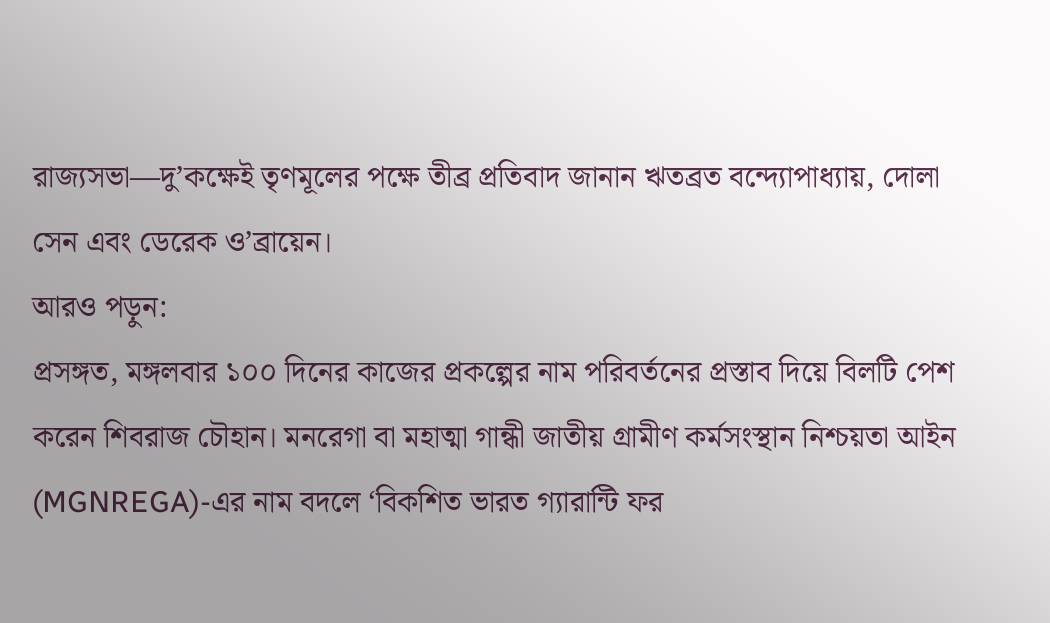রাজ্যসভা—দু’কক্ষেই তৃণমূলের পক্ষে তীব্র প্রতিবাদ জানান ঋতব্রত বন্দ্যোপাধ্যায়, দোলা সেন এবং ডেরেক ও’ব্রায়েন।
আরও পড়ুন:
প্রসঙ্গত, মঙ্গলবার ১০০ দিনের কাজের প্রকল্পের নাম পরিবর্তনের প্রস্তাব দিয়ে বিলটি পেশ করেন শিবরাজ চৌহান। মনরেগা বা মহাত্মা গান্ধী জাতীয় গ্রামীণ কর্মসংস্থান নিশ্চয়তা আইন (MGNREGA)-এর নাম বদলে ‘বিকশিত ভারত গ্যারান্টি ফর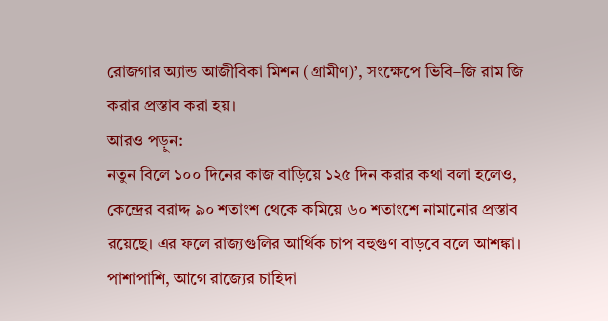রোজগার অ্যান্ড আজীবিকা মিশন (গ্রামীণ)’, সংক্ষেপে ভিবি–জি রাম জি করার প্রস্তাব করা হয়।
আরও পড়ুন:
নতুন বিলে ১০০ দিনের কাজ বাড়িয়ে ১২৫ দিন করার কথা বলা হলেও, কেন্দ্রের বরাদ্দ ৯০ শতাংশ থেকে কমিয়ে ৬০ শতাংশে নামানোর প্রস্তাব রয়েছে। এর ফলে রাজ্যগুলির আর্থিক চাপ বহুগুণ বাড়বে বলে আশঙ্কা। পাশাপাশি, আগে রাজ্যের চাহিদা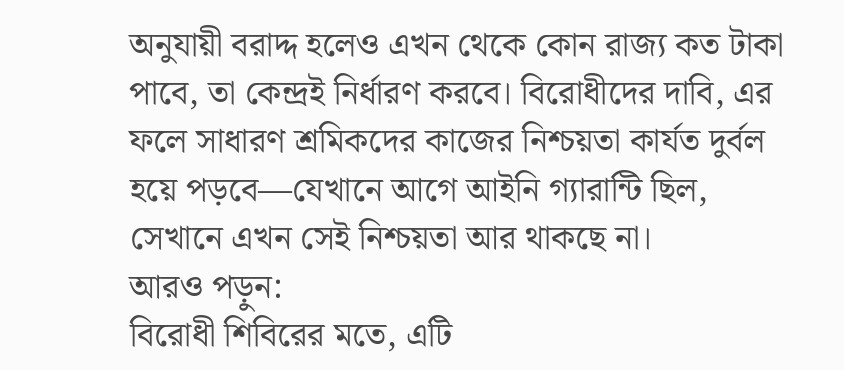অনুযায়ী বরাদ্দ হলেও এখন থেকে কোন রাজ্য কত টাকা পাবে, তা কেন্দ্রই নির্ধারণ করবে। বিরোধীদের দাবি, এর ফলে সাধারণ শ্রমিকদের কাজের নিশ্চয়তা কার্যত দুর্বল হয়ে পড়বে—যেখানে আগে আইনি গ্যারান্টি ছিল, সেখানে এখন সেই নিশ্চয়তা আর থাকছে না।
আরও পড়ুন:
বিরোধী শিবিরের মতে, এটি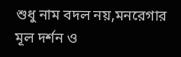শুধু নাম বদল নয়,মনরেগার মূল দর্শন ও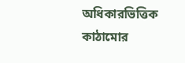অধিকারভিত্তিক কাঠামোর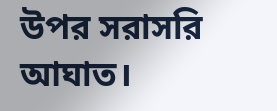উপর সরাসরি আঘাত।